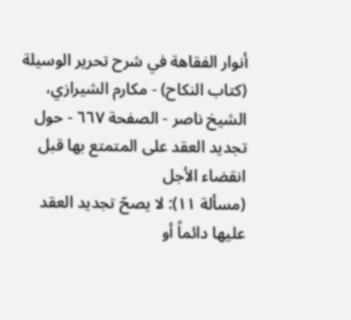أنوار الفقاهة في شرح تحرير الوسيلة (كتاب النكاح) - مكارم الشيرازي، الشيخ ناصر - الصفحة ٦٦٧ - حول تجديد العقد على المتمتع بها قبل انقضاء الأجل
(مسألة ١١): لا يصحّ تجديد العقد عليها دائماً أو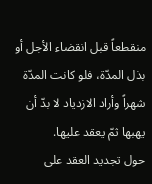منقطعاً قبل انقضاء الأجل أو بذل المدّة، فلو كانت المدّة شهراً وأراد الازدياد لا بدّ أن يهبها ثمّ يعقد عليها.
حول تجديد العقد على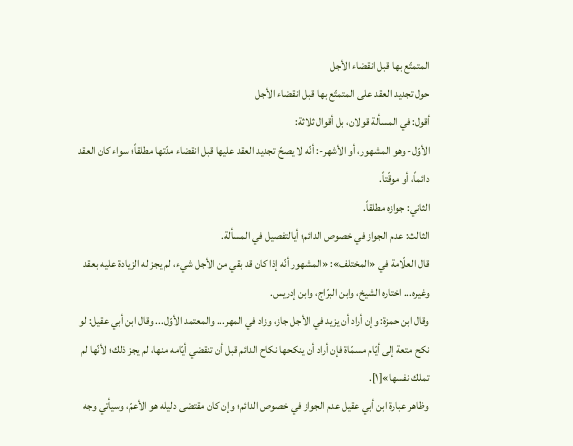المتمتّع بها قبل انقضاء الأجل
حول تجديد العقد على المتمتّع بها قبل انقضاء الأجل
أقول: في المسألة قولان، بل أقوال ثلاثة:
الأوّل- وهو المشهور، أو الأشهر-: أنّه لا يصحّ تجديد العقد عليها قبل انقضاء مدّتها مطلقاً؛ سواء كان العقد دائماً، أو موقّتاً.
الثاني: جوازه مطلقاً.
الثالث: عدم الجواز في خصوص الدائم؛ أيالتفصيل في المسألة.
قال العلّامة في «المختلف»: «المشهور أنّه إذا كان قد بقي من الأجل شيء، لم يجز له الزيادة عليه بعقد وغيره... اختاره الشيخ، وابن البرّاج، وابن إدريس.
وقال ابن حمزة: وإن أراد أن يزيد في الأجل جاز، وزاد في المهر... والمعتمد الأوّل... وقال ابن أبي عقيل: لو نكح متعة إلى أيّام مسمّاة فإن أراد أن ينكحها نكاح الدائم قبل أن تنقضي أيّامه منها، لم يجز ذلك؛ لأنّها لم تملك نفسها»[١].
وظاهر عبارة ابن أبي عقيل عدم الجواز في خصوص الدائم؛ وإن كان مقتضى دليله هو الأعمّ، وسيأتي وجه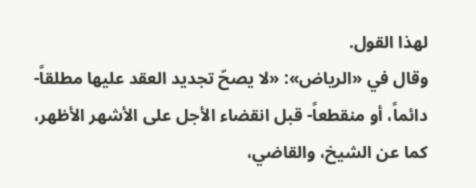لهذا القول.
وقال في «الرياض»: «لا يصحّ تجديد العقد عليها مطلقاً- دائماً، أو منقطعاً- قبل انقضاء الأجل على الأشهر الأظهر، كما عن الشيخ، والقاضي،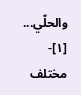والحلّي...
[١]- مختلف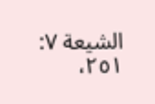الشيعة ٧: ٢٥١،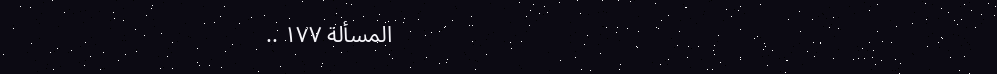المسألة ١٧٧ ..